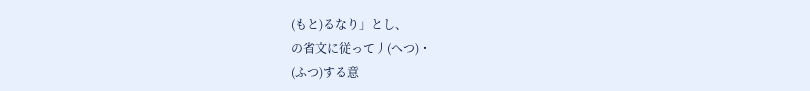(もと)るなり」とし、
の省文に従って丿(へつ)・
(ふつ)する意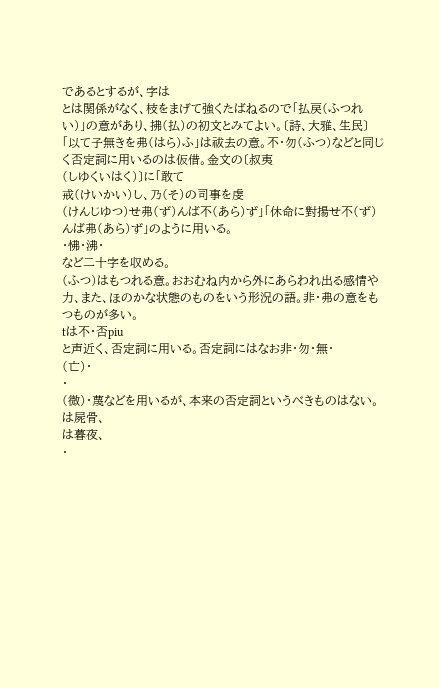であるとするが、字は
とは関係がなく、枝をまげて強くたばねるので「払戻(ふつれい)」の意があり、拂(払)の初文とみてよい。〔詩、大雅、生民〕「以て子無きを弗(はら)ふ」は祓去の意。不・勿(ふつ)などと同じく否定詞に用いるのは仮借。金文の〔叔夷
(しゆくいはく)〕に「敢て
戒(けいかい)し、乃(そ)の司事を虔
(けんじゆつ)せ弗(ず)んば不(あら)ず」「休命に對揚せ不(ず)んば弗(あら)ず」のように用いる。
・怫・沸・
など二十字を収める。
(ふつ)はもつれる意。おおむね内から外にあらわれ出る感情や力、また、ほのかな状態のものをいう形況の語。非・弗の意をもつものが多い。
tは不・否piu
と声近く、否定詞に用いる。否定詞にはなお非・勿・無・
(亡)・
・
(微)・蔑などを用いるが、本来の否定詞というべきものはない。
は屍骨、
は暮夜、
・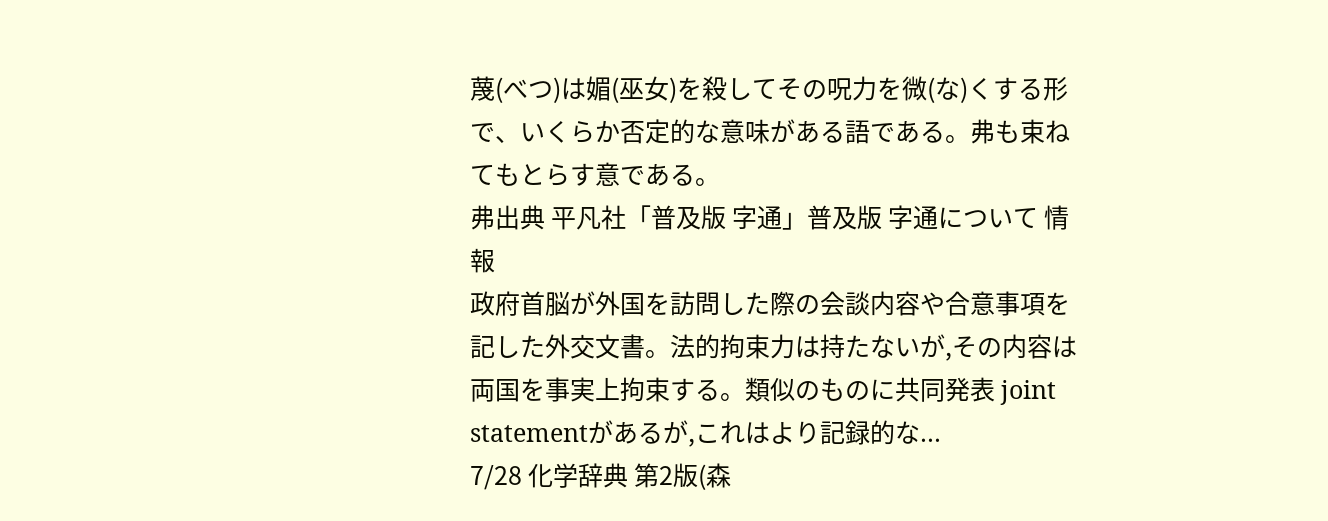蔑(べつ)は媚(巫女)を殺してその呪力を微(な)くする形で、いくらか否定的な意味がある語である。弗も束ねてもとらす意である。
弗出典 平凡社「普及版 字通」普及版 字通について 情報
政府首脳が外国を訪問した際の会談内容や合意事項を記した外交文書。法的拘束力は持たないが,その内容は両国を事実上拘束する。類似のものに共同発表 joint statementがあるが,これはより記録的な...
7/28 化学辞典 第2版(森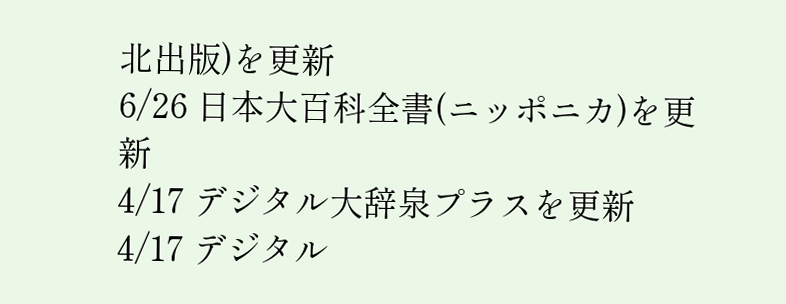北出版)を更新
6/26 日本大百科全書(ニッポニカ)を更新
4/17 デジタル大辞泉プラスを更新
4/17 デジタル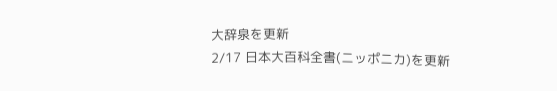大辞泉を更新
2/17 日本大百科全書(ニッポニカ)を更新